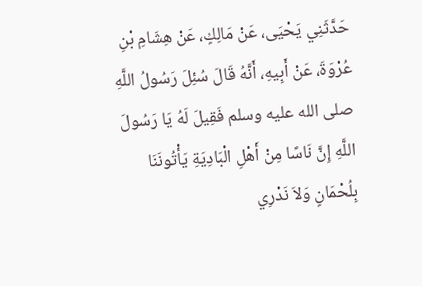حَدَّثَنِي يَحْيَى، عَنْ مَالِكٍ، عَنْ هِشَامِ بْنِ عُرْوَةَ، عَنْ أَبِيهِ، أَنَّهُ قَالَ سُئِلَ رَسُولُ اللَّهِ صلى الله عليه وسلم فَقِيلَ لَهُ يَا رَسُولَ اللَّهِ إِنَّ نَاسًا مِنْ أَهْلِ الْبَادِيَةِ يَأْتُونَنَا بِلُحْمَانٍ وَلاَ نَدْرِي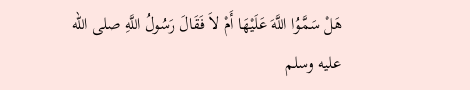هَلْ سَمَّوُا اللَّهَ عَلَيْهَا أَمْ لاَ فَقَالَ رَسُولُ اللَّهِ صلى الله عليه وسلم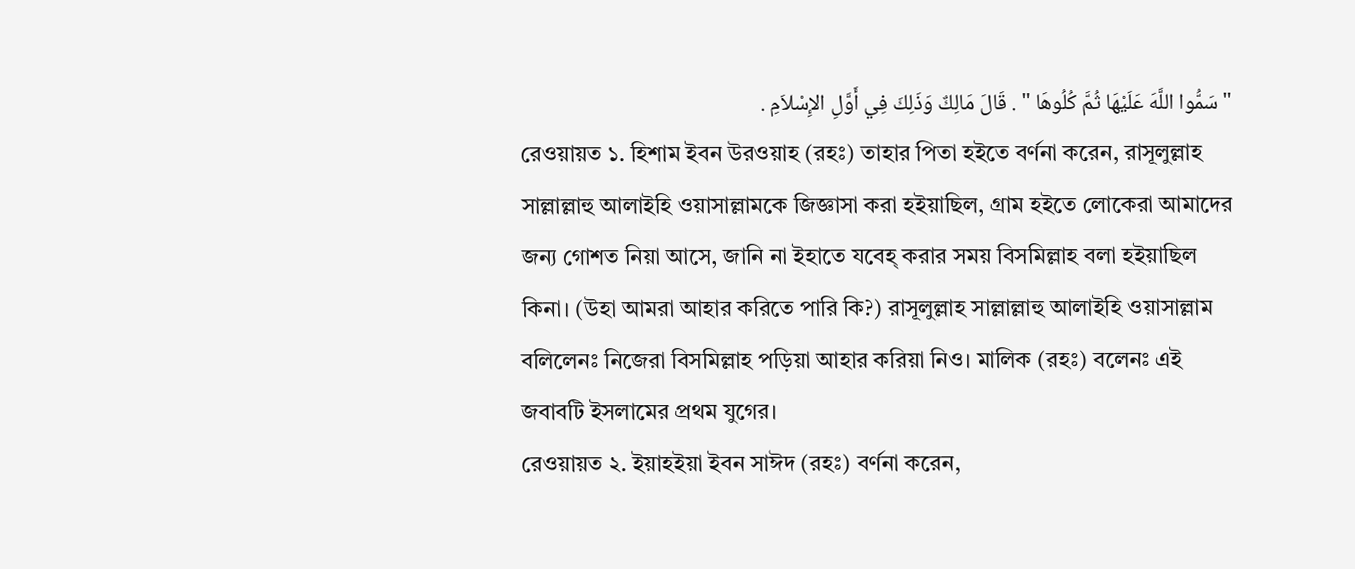" سَمُّوا اللَّهَ عَلَيْهَا ثُمَّ كُلُوهَا " . قَالَ مَالِكٌ وَذَلِكَ فِي أَوَّلِ الإِسْلاَمِ .
রেওয়ায়ত ১. হিশাম ইবন উরওয়াহ (রহঃ) তাহার পিতা হইতে বর্ণনা করেন, রাসূলুল্লাহ সাল্লাল্লাহু আলাইহি ওয়াসাল্লামকে জিজ্ঞাসা করা হইয়াছিল, গ্রাম হইতে লোকেরা আমাদের জন্য গোশত নিয়া আসে, জানি না ইহাতে যবেহ্ করার সময় বিসমিল্লাহ বলা হইয়াছিল কিনা। (উহা আমরা আহার করিতে পারি কি?) রাসূলুল্লাহ সাল্লাল্লাহু আলাইহি ওয়াসাল্লাম বলিলেনঃ নিজেরা বিসমিল্লাহ পড়িয়া আহার করিয়া নিও। মালিক (রহঃ) বলেনঃ এই জবাবটি ইসলামের প্রথম যুগের।
রেওয়ায়ত ২. ইয়াহইয়া ইবন সাঈদ (রহঃ) বর্ণনা করেন,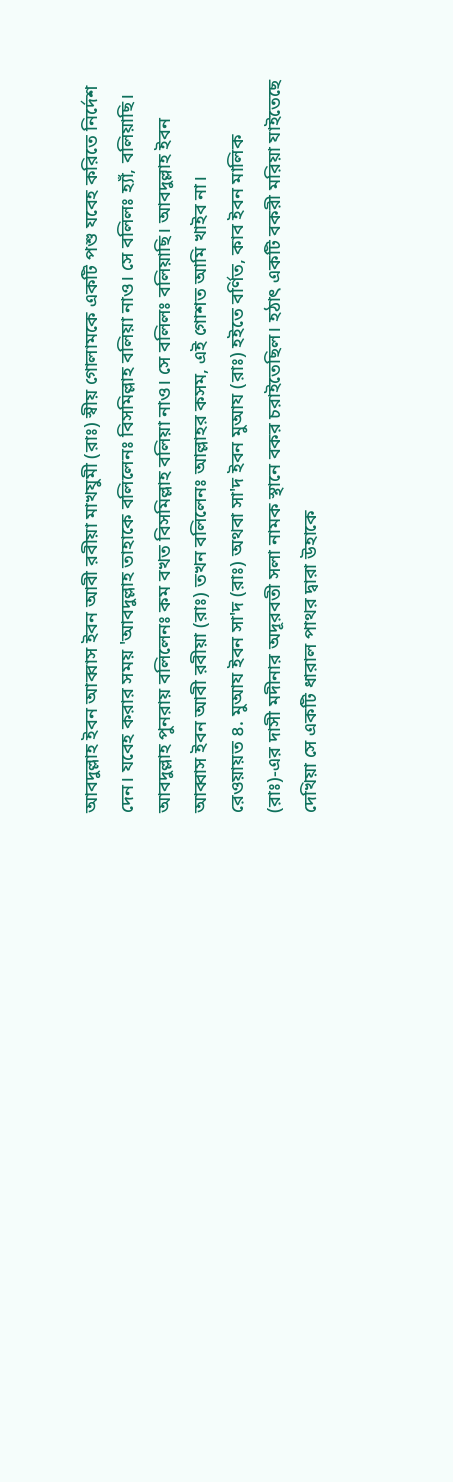আবদুল্লাহ ইবন আব্বাস ইবন আবী রবীয়া মাখযুমী (রাঃ) স্বীয় গোলামকে একটি পশু যবেহ করিতে নির্দেশ দেন। যবেহ করার সময় 'আবদুল্লাহ তাহাকে বলিলেনঃ বিসমিল্লাহ বলিয়া নাও। সে বলিলঃ হ্যাঁ, বলিয়াছি। আবদুল্লাহ পুনরায় বলিলেনঃ কম বখত বিসমিল্লাহ বলিয়া নাও। সে বলিলঃ বলিয়াছি। আবদুল্লাহ ইবন আব্বাস ইবন আবী রবীয়া (রাঃ) তখন বলিলেনঃ আল্লাহর কসম, এই গোশত আমি খাইব না।
রেওয়ায়ত ৪. মুআয ইবন সা'দ (রাঃ) অথবা সা'দ ইবন মুআয (রাঃ) হইতে বর্ণিত, কাব ইবন মালিক (রাঃ)-এর দাসী মদীনার অদূরবতী সলা নামক স্থানে বকর চরাইতেছিল। হঠাৎ একটি বকরী মরিয়া যাইতেছে দেখিয়া সে একটি ধারাল পাথর দ্বারা উহাকে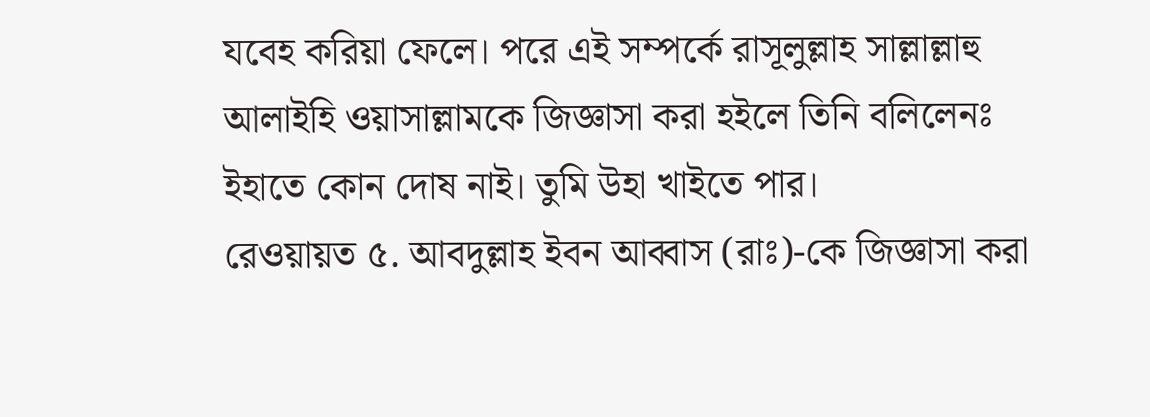যবেহ করিয়া ফেলে। পরে এই সম্পর্কে রাসূলুল্লাহ সাল্লাল্লাহু আলাইহি ওয়াসাল্লামকে জিজ্ঞাসা করা হইলে তিনি বলিলেনঃ ইহাতে কোন দোষ নাই। তুমি উহা খাইতে পার।
রেওয়ায়ত ৫. আবদুল্লাহ ইবন আব্বাস (রাঃ)-কে জিজ্ঞাসা করা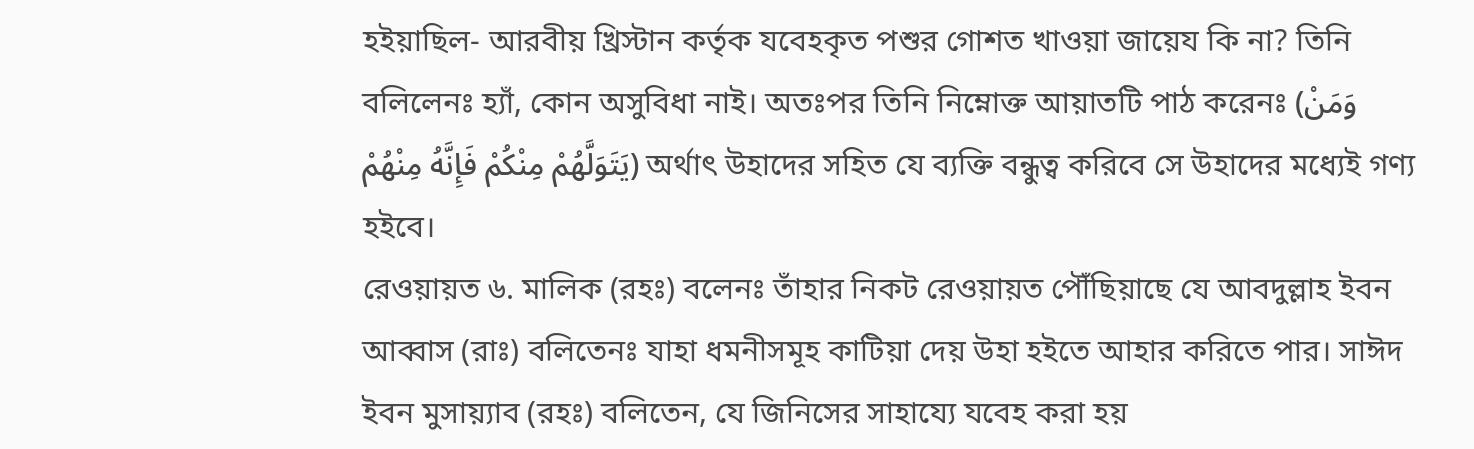হইয়াছিল- আরবীয় খ্রিস্টান কর্তৃক যবেহকৃত পশুর গোশত খাওয়া জায়েয কি না? তিনি বলিলেনঃ হ্যাঁ, কোন অসুবিধা নাই। অতঃপর তিনি নিম্নোক্ত আয়াতটি পাঠ করেনঃ (وَمَنْ يَتَوَلَّهُمْ مِنْكُمْ فَإِنَّهُ مِنْهُمْ) অর্থাৎ উহাদের সহিত যে ব্যক্তি বন্ধুত্ব করিবে সে উহাদের মধ্যেই গণ্য হইবে।
রেওয়ায়ত ৬. মালিক (রহঃ) বলেনঃ তাঁহার নিকট রেওয়ায়ত পৌঁছিয়াছে যে আবদুল্লাহ ইবন আব্বাস (রাঃ) বলিতেনঃ যাহা ধমনীসমূহ কাটিয়া দেয় উহা হইতে আহার করিতে পার। সাঈদ ইবন মুসায়্যাব (রহঃ) বলিতেন, যে জিনিসের সাহায্যে যবেহ করা হয়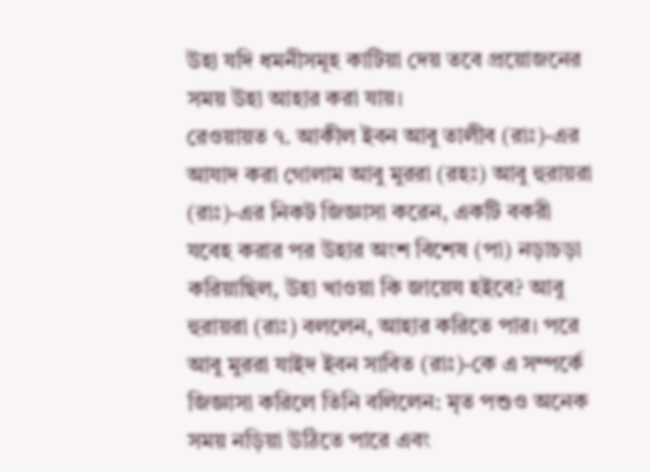উহা যদি ধমনীসমূহ কাটিয়া দেয় তবে প্রয়োজনের সময় উহা আহার করা যায়।
রেওয়ায়ত ৭. আকীল ইবন আবু তালীব (রাঃ)-এর আযাদ করা গোলাম আবু মুররা (রহঃ) আবু হুরায়রা (রাঃ)-এর নিকট জিজ্ঞাসা করেন, একটি বকরী যবেহ করার পর উহার অংশ বিশেষ (পা) নড়াচড়া করিয়াছিল, উহা খাওয়া কি জায়েয হইবে? আবু হুরায়রা (রাঃ) বললেন, আহার করিতে পার। পরে আবু মুররা যাইদ ইবন সাবিত (রাঃ)-কে এ সম্পর্কে জিজ্ঞাসা করিলে তিনি বলিলেন: মৃত পশুও অনেক সময় নড়িয়া উঠিতে পারে এবং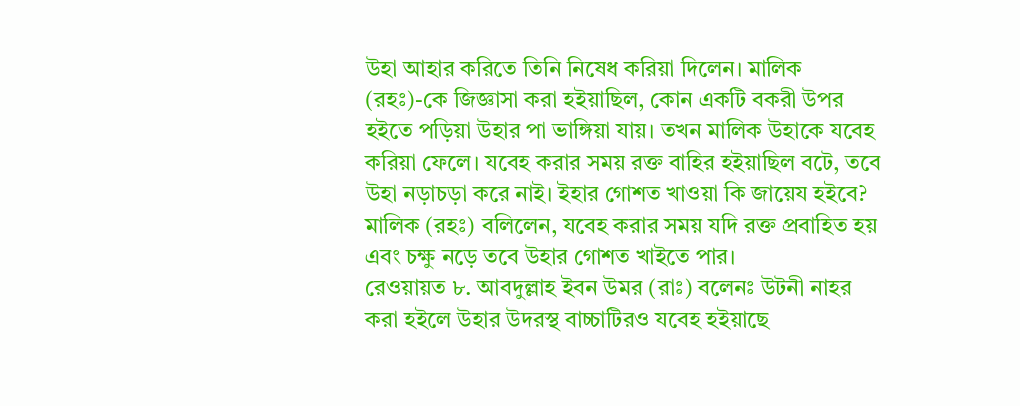উহা আহার করিতে তিনি নিষেধ করিয়া দিলেন। মালিক (রহঃ)-কে জিজ্ঞাসা করা হইয়াছিল, কোন একটি বকরী উপর হইতে পড়িয়া উহার পা ভাঙ্গিয়া যায়। তখন মালিক উহাকে যবেহ করিয়া ফেলে। যবেহ করার সময় রক্ত বাহির হইয়াছিল বটে, তবে উহা নড়াচড়া করে নাই। ইহার গোশত খাওয়া কি জায়েয হইবে? মালিক (রহঃ) বলিলেন, যবেহ করার সময় যদি রক্ত প্রবাহিত হয় এবং চক্ষু নড়ে তবে উহার গোশত খাইতে পার।
রেওয়ায়ত ৮. আবদুল্লাহ ইবন উমর (রাঃ) বলেনঃ উটনী নাহর করা হইলে উহার উদরস্থ বাচ্চাটিরও যবেহ হইয়াছে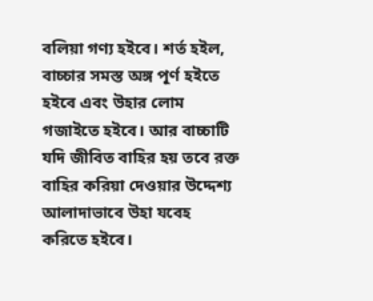বলিয়া গণ্য হইবে। শর্ত হইল, বাচ্চার সমস্ত অঙ্গ পূর্ণ হইতে হইবে এবং উহার লোম গজাইতে হইবে। আর বাচ্চাটি যদি জীবিত বাহির হয় তবে রক্ত বাহির করিয়া দেওয়ার উদ্দেশ্য আলাদাভাবে উহা যবেহ করিতে হইবে।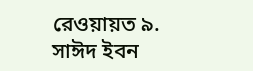রেওয়ায়ত ৯. সাঈদ ইবন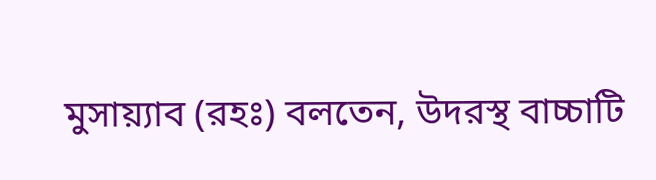মুসায়্যাব (রহঃ) বলতেন, উদরস্থ বাচ্চাটি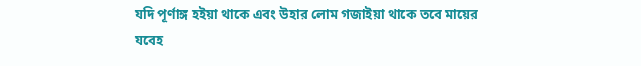যদি পূর্ণাঙ্গ হইয়া থাকে এবং উহার লোম গজাইয়া থাকে তবে মায়ের যবেহ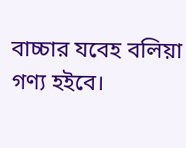বাচ্চার যবেহ বলিয়া গণ্য হইবে।